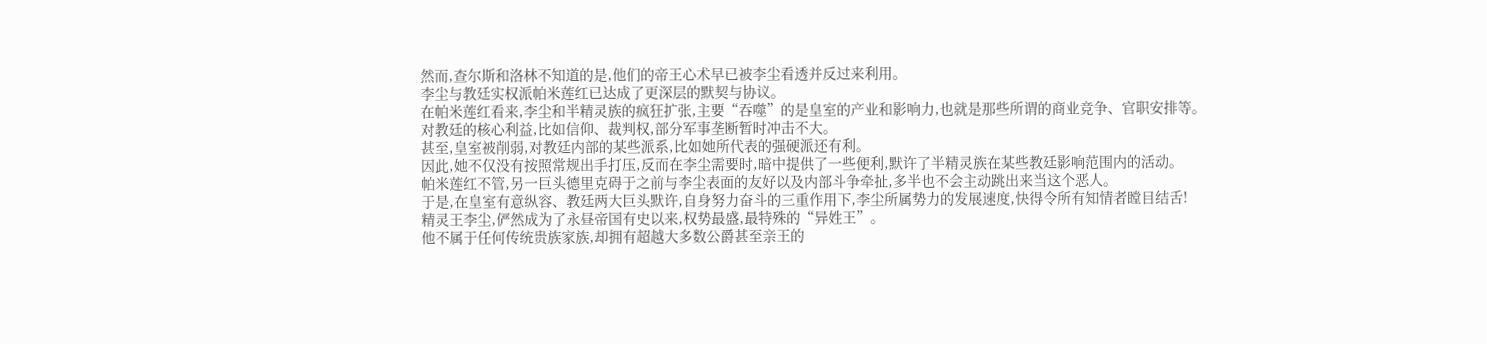然而,查尔斯和洛林不知道的是,他们的帝王心术早已被李尘看透并反过来利用。
李尘与教廷实权派帕米莲红已达成了更深层的默契与协议。
在帕米莲红看来,李尘和半精灵族的疯狂扩张,主要“吞噬”的是皇室的产业和影响力,也就是那些所谓的商业竞争、官职安排等。
对教廷的核心利益,比如信仰、裁判权,部分军事垄断暂时冲击不大。
甚至,皇室被削弱,对教廷内部的某些派系,比如她所代表的强硬派还有利。
因此,她不仅没有按照常规出手打压,反而在李尘需要时,暗中提供了一些便利,默许了半精灵族在某些教廷影响范围内的活动。
帕米莲红不管,另一巨头德里克碍于之前与李尘表面的友好以及内部斗争牵扯,多半也不会主动跳出来当这个恶人。
于是,在皇室有意纵容、教廷两大巨头默许,自身努力奋斗的三重作用下,李尘所属势力的发展速度,快得令所有知情者瞠目结舌!
精灵王李尘,俨然成为了永昼帝国有史以来,权势最盛,最特殊的“异姓王”。
他不属于任何传统贵族家族,却拥有超越大多数公爵甚至亲王的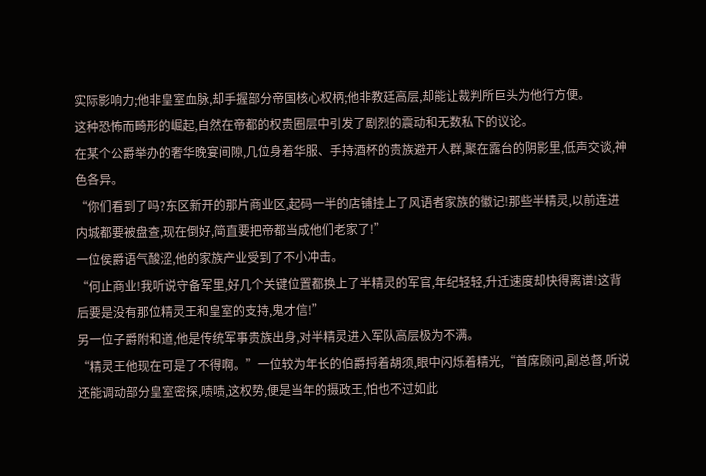实际影响力;他非皇室血脉,却手握部分帝国核心权柄;他非教廷高层,却能让裁判所巨头为他行方便。
这种恐怖而畸形的崛起,自然在帝都的权贵圈层中引发了剧烈的震动和无数私下的议论。
在某个公爵举办的奢华晚宴间隙,几位身着华服、手持酒杯的贵族避开人群,聚在露台的阴影里,低声交谈,神色各异。
“你们看到了吗?东区新开的那片商业区,起码一半的店铺挂上了风语者家族的徽记!那些半精灵,以前连进内城都要被盘查,现在倒好,简直要把帝都当成他们老家了!”
一位侯爵语气酸涩,他的家族产业受到了不小冲击。
“何止商业!我听说守备军里,好几个关键位置都换上了半精灵的军官,年纪轻轻,升迁速度却快得离谱!这背后要是没有那位精灵王和皇室的支持,鬼才信!”
另一位子爵附和道,他是传统军事贵族出身,对半精灵进入军队高层极为不满。
“精灵王他现在可是了不得啊。”一位较为年长的伯爵捋着胡须,眼中闪烁着精光,“首席顾问,副总督,听说还能调动部分皇室密探,啧啧,这权势,便是当年的摄政王,怕也不过如此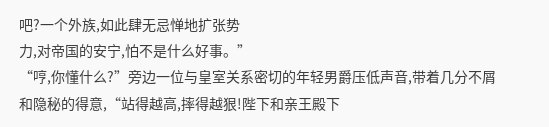吧?一个外族,如此肆无忌惮地扩张势
力,对帝国的安宁,怕不是什么好事。”
“哼,你懂什么?”旁边一位与皇室关系密切的年轻男爵压低声音,带着几分不屑和隐秘的得意,“站得越高,摔得越狠!陛下和亲王殿下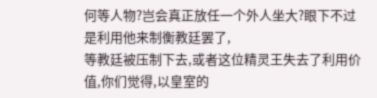何等人物?岂会真正放任一个外人坐大?眼下不过是利用他来制衡教廷罢了,
等教廷被压制下去,或者这位精灵王失去了利用价值,你们觉得,以皇室的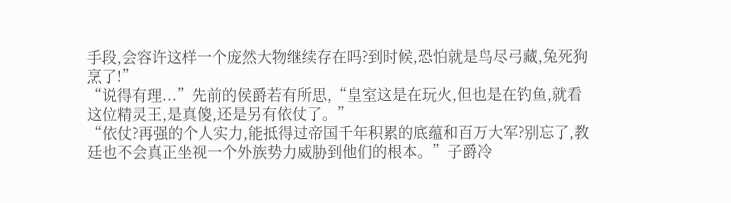手段,会容许这样一个庞然大物继续存在吗?到时候,恐怕就是鸟尽弓藏,兔死狗烹了!”
“说得有理...”先前的侯爵若有所思,“皇室这是在玩火,但也是在钓鱼,就看这位精灵王,是真傻,还是另有依仗了。”
“依仗?再强的个人实力,能抵得过帝国千年积累的底蕴和百万大军?别忘了,教廷也不会真正坐视一个外族势力威胁到他们的根本。”子爵冷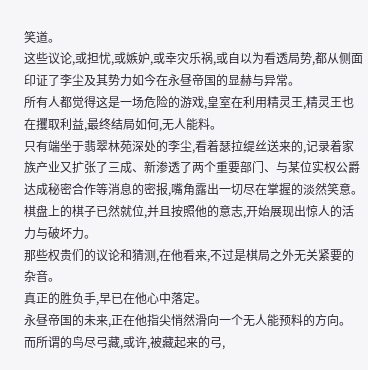笑道。
这些议论,或担忧,或嫉妒,或幸灾乐祸,或自以为看透局势,都从侧面印证了李尘及其势力如今在永昼帝国的显赫与异常。
所有人都觉得这是一场危险的游戏,皇室在利用精灵王,精灵王也在攫取利益,最终结局如何,无人能料。
只有端坐于翡翠林苑深处的李尘,看着瑟拉缇丝送来的,记录着家族产业又扩张了三成、新渗透了两个重要部门、与某位实权公爵达成秘密合作等消息的密报,嘴角露出一切尽在掌握的淡然笑意。
棋盘上的棋子已然就位,并且按照他的意志,开始展现出惊人的活力与破坏力。
那些权贵们的议论和猜测,在他看来,不过是棋局之外无关紧要的杂音。
真正的胜负手,早已在他心中落定。
永昼帝国的未来,正在他指尖悄然滑向一个无人能预料的方向。
而所谓的鸟尽弓藏,或许,被藏起来的弓,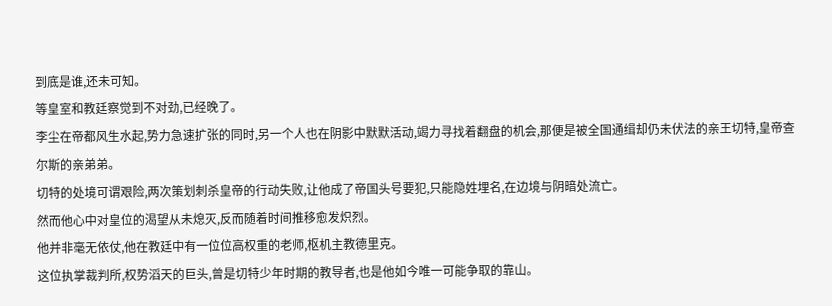到底是谁,还未可知。
等皇室和教廷察觉到不对劲,已经晚了。
李尘在帝都风生水起,势力急速扩张的同时,另一个人也在阴影中默默活动,竭力寻找着翻盘的机会,那便是被全国通缉却仍未伏法的亲王切特,皇帝查尔斯的亲弟弟。
切特的处境可谓艰险,两次策划刺杀皇帝的行动失败,让他成了帝国头号要犯,只能隐姓埋名,在边境与阴暗处流亡。
然而他心中对皇位的渴望从未熄灭,反而随着时间推移愈发炽烈。
他并非毫无依仗,他在教廷中有一位位高权重的老师,枢机主教德里克。
这位执掌裁判所,权势滔天的巨头,曾是切特少年时期的教导者,也是他如今唯一可能争取的靠山。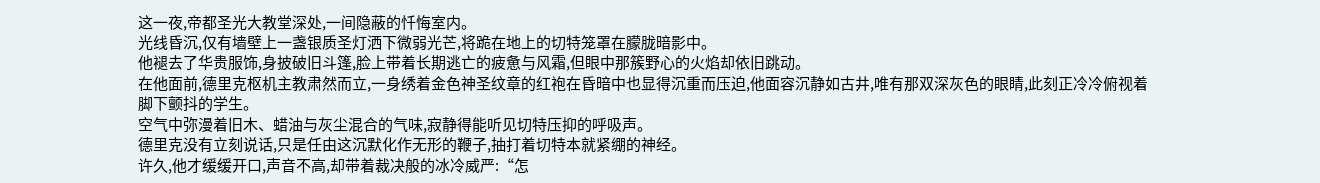这一夜,帝都圣光大教堂深处,一间隐蔽的忏悔室内。
光线昏沉,仅有墙壁上一盏银质圣灯洒下微弱光芒,将跪在地上的切特笼罩在朦胧暗影中。
他褪去了华贵服饰,身披破旧斗篷,脸上带着长期逃亡的疲惫与风霜,但眼中那簇野心的火焰却依旧跳动。
在他面前,德里克枢机主教肃然而立,一身绣着金色神圣纹章的红袍在昏暗中也显得沉重而压迫,他面容沉静如古井,唯有那双深灰色的眼睛,此刻正冷冷俯视着脚下颤抖的学生。
空气中弥漫着旧木、蜡油与灰尘混合的气味,寂静得能听见切特压抑的呼吸声。
德里克没有立刻说话,只是任由这沉默化作无形的鞭子,抽打着切特本就紧绷的神经。
许久,他才缓缓开口,声音不高,却带着裁决般的冰冷威严:“怎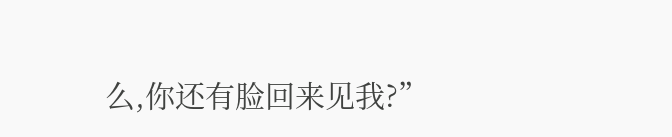么,你还有脸回来见我?”